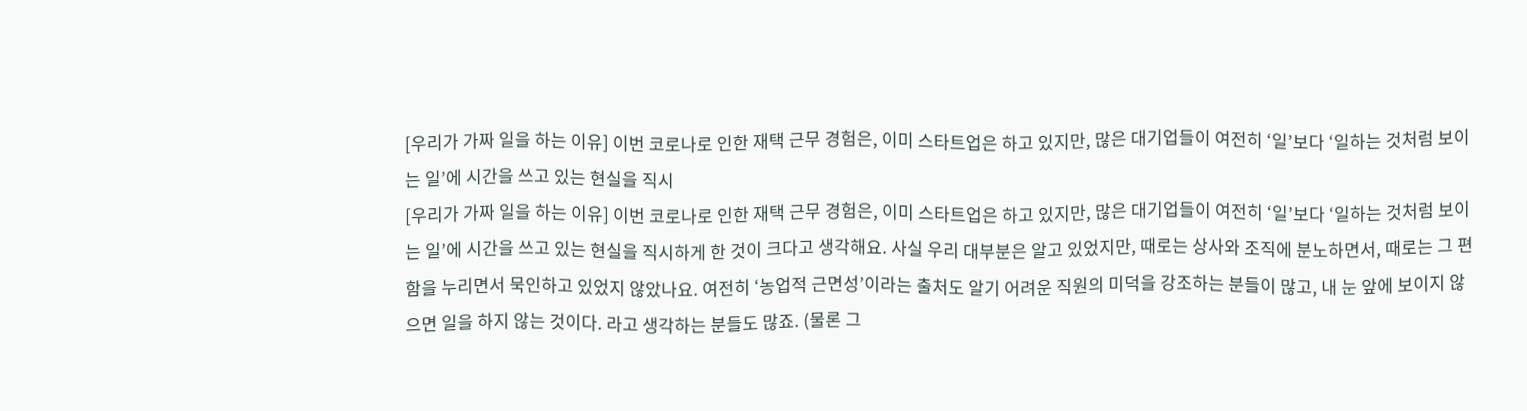[우리가 가짜 일을 하는 이유] 이번 코로나로 인한 재택 근무 경험은, 이미 스타트업은 하고 있지만, 많은 대기업들이 여전히 ‘일’보다 ‘일하는 것처럼 보이는 일’에 시간을 쓰고 있는 현실을 직시
[우리가 가짜 일을 하는 이유] 이번 코로나로 인한 재택 근무 경험은, 이미 스타트업은 하고 있지만, 많은 대기업들이 여전히 ‘일’보다 ‘일하는 것처럼 보이는 일’에 시간을 쓰고 있는 현실을 직시하게 한 것이 크다고 생각해요. 사실 우리 대부분은 알고 있었지만, 때로는 상사와 조직에 분노하면서, 때로는 그 편함을 누리면서 묵인하고 있었지 않았나요. 여전히 ‘농업적 근면성’이라는 출처도 알기 어려운 직원의 미덕을 강조하는 분들이 많고, 내 눈 앞에 보이지 않으면 일을 하지 않는 것이다. 라고 생각하는 분들도 많죠. (물론 그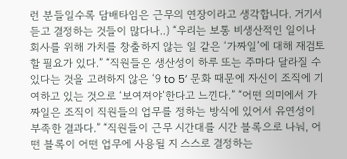런 분들일수록 담배타임은 근무의 연장이라고 생각합니다. 거기서 듣고 결정하는 것들이 많다나..) “우리는 보통 비생산적인 일이나 회사를 위해 가치를 창출하지 않는 일 같은 ‘가짜일’에 대해 재검토할 필요가 있다.” “직원들은 생산성이 하루 또는 주마다 달라질 수 있다는 것을 고려하지 않은 ‘9 to 5’ 문화 때문에 자신이 조직에 기여하고 있는 것으로 ‘보여져야’한다고 느낀다.” “어떤 의미에서 가짜일은 조직이 직원들의 업무를 정하는 방식에 있어서 유연성이 부족한 결과다.” “직원들이 근무 시간대를 시간 블록으로 나눠, 어떤 블록이 어떤 업무에 사용될 지 스스로 결정하는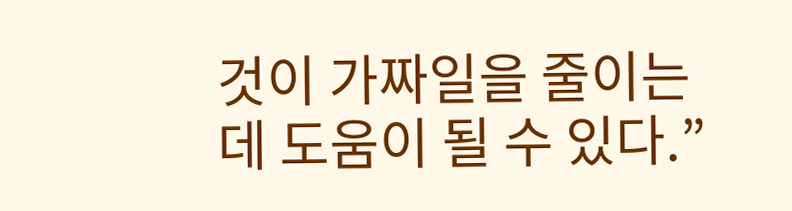것이 가짜일을 줄이는데 도움이 될 수 있다.”